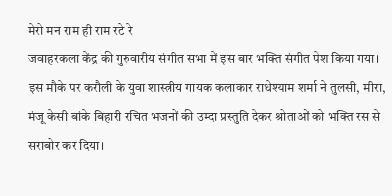मेरो मन राम ही राम रटे रे
जवाहरकला केंद्र की गुरुवारीय संगीत सभा में इस बार भक्ति संगीत पेश किया गया। इस मौके पर करौली के युवा शास्त्रीय गायक कलाकार राधेश्याम शर्मा ने तुलसी, मीरा, मंजू केसी बांके बिहारी रचित भजनों की उम्दा प्रस्तुति देकर श्रोताओं को भक्ति रस से सराबोर कर दिया।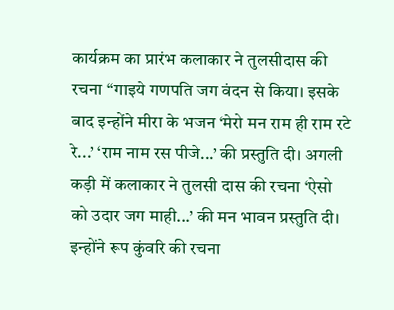कार्यक्रम का प्रारंभ कलाकार ने तुलसीदास की रचना ‘‘गाइये गणपति जग वंदन से किया। इसके बाद इन्होंने मीरा के भजन ‘मेरो मन राम ही राम रटे रे...’ ‘राम नाम रस पीजे...’ की प्रस्तुति दी। अगली कड़ी में कलाकार ने तुलसी दास की रचना ‘ऐसो को उदार जग माही...’ की मन भावन प्रस्तुति दी। इन्होंने रूप कुंवरि की रचना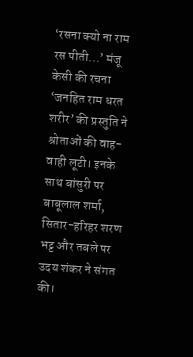‘रसना क्यो ना राम रस पीती...’ मंजू केसी की रचना ‘जनहित राम धरत शरीर’ की प्रस्तुति ने श्रोताओं की वाह-वाही लूटी। इनके साथ बांसुरी पर बाबूलाल शर्मा, सितार-हरिहर शरण भट्ट और तबले पर उदय शंकर ने संगत की।